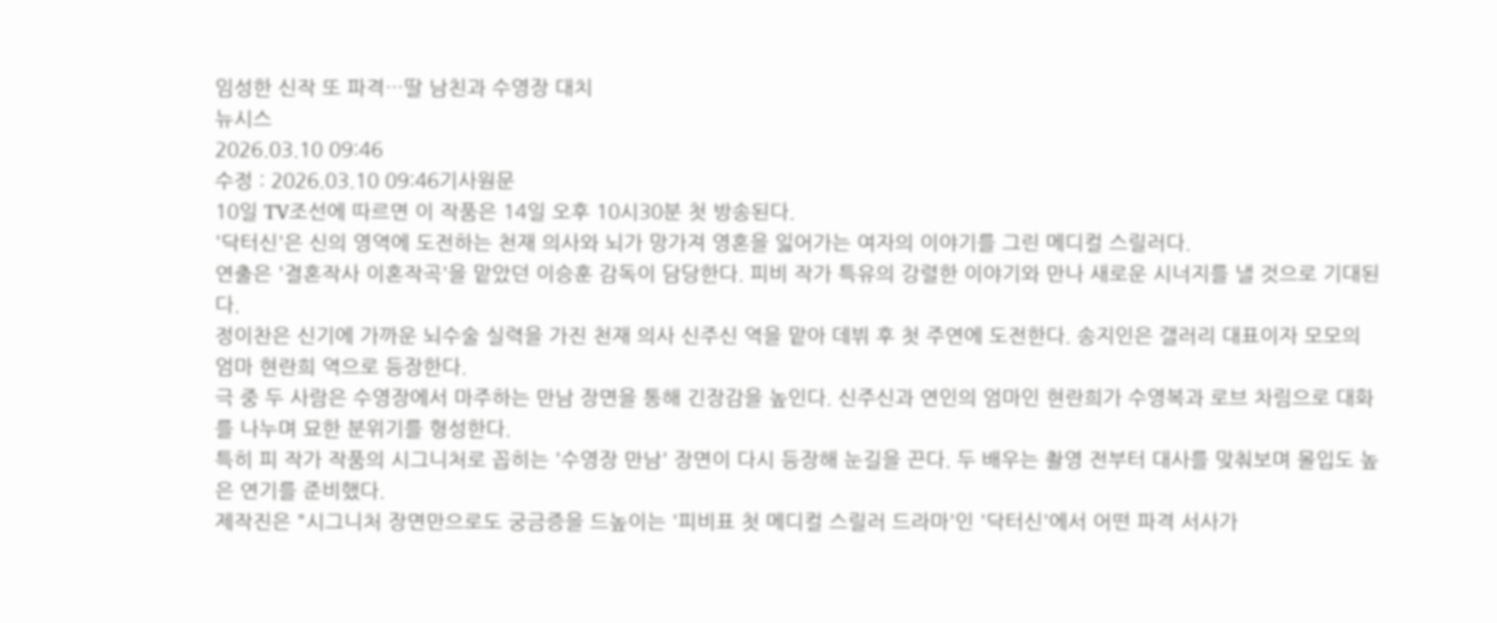임성한 신작 또 파격…딸 남친과 수영장 대치
뉴시스
2026.03.10 09:46
수정 : 2026.03.10 09:46기사원문
10일 TV조선에 따르면 이 작품은 14일 오후 10시30분 첫 방송된다.
'닥터신'은 신의 영역에 도전하는 천재 의사와 뇌가 망가져 영혼을 잃어가는 여자의 이야기를 그린 메디컬 스릴러다.
연출은 '결혼작사 이혼작곡'을 맡았던 이승훈 감독이 담당한다. 피비 작가 특유의 강렬한 이야기와 만나 새로운 시너지를 낼 것으로 기대된다.
정이찬은 신기에 가까운 뇌수술 실력을 가진 천재 의사 신주신 역을 맡아 데뷔 후 첫 주연에 도전한다. 송지인은 갤러리 대표이자 모모의 엄마 현란희 역으로 등장한다.
극 중 두 사람은 수영장에서 마주하는 만남 장면을 통해 긴장감을 높인다. 신주신과 연인의 엄마인 현란희가 수영복과 로브 차림으로 대화를 나누며 묘한 분위기를 형성한다.
특히 피 작가 작품의 시그니처로 꼽히는 '수영장 만남' 장면이 다시 등장해 눈길을 끈다. 두 배우는 촬영 전부터 대사를 맞춰보며 몰입도 높은 연기를 준비했다.
제작진은 "시그니처 장면만으로도 궁금증을 드높이는 '피비표 첫 메디컬 스릴러 드라마'인 '닥터신'에서 어떤 파격 서사가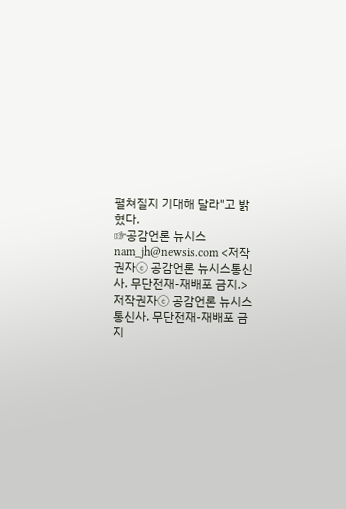펼쳐질지 기대해 달라"고 밝혔다.
☞공감언론 뉴시스nam_jh@newsis.com <저작권자ⓒ 공감언론 뉴시스통신사. 무단전재-재배포 금지.>
저작권자ⓒ 공감언론 뉴시스통신사. 무단전재-재배포 금지